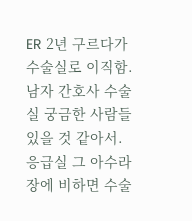ER 2년 구르다가 수술실로 이직함. 남자 간호사 수술실 궁금한 사람들 있을 것 같아서.
응급실 그 아수라장에 비하면 수술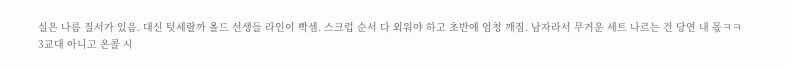실은 나름 질서가 있음. 대신 텃세랄까 올드 선생들 라인이 빡셈. 스크럽 순서 다 외워야 하고 초반에 엄청 깨짐. 남자라서 무거운 세트 나르는 건 당연 내 몫ㅋㅋ
3교대 아니고 온콜 시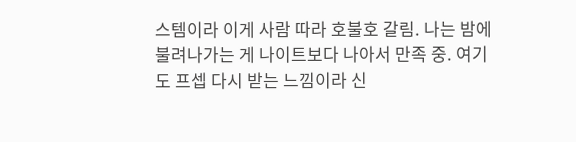스템이라 이게 사람 따라 호불호 갈림. 나는 밤에 불려나가는 게 나이트보다 나아서 만족 중. 여기도 프셉 다시 받는 느낌이라 신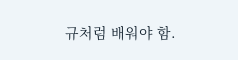규처럼 배워야 함.